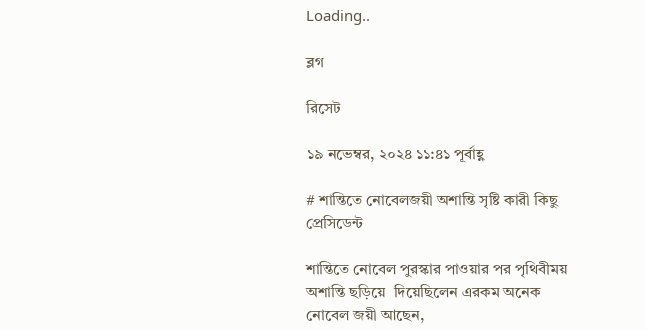Loading..

ব্লগ

রিসেট

১৯ নভেম্বর, ২০২৪ ১১:৪১ পূর্বাহ্ণ

# শান্তিতে নোবেলজয়ী অশান্তি সৃষ্টি কারী কিছু প্রেসিডেন্ট

শান্তিতে নোবেল পুরস্কার পাওয়ার পর পৃথিবীময় অশান্তি ছড়িয়ে  দিয়েছিলেন এরকম অনেক নোবেল জয়ী আছেন,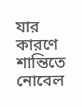যার কারণে শান্তিতে নোবেল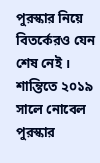পুরস্কার নিয়ে বিতর্কেরও যেন শেষ নেই । শান্তিতে ২০১৯ সালে নোবেল পুরস্কার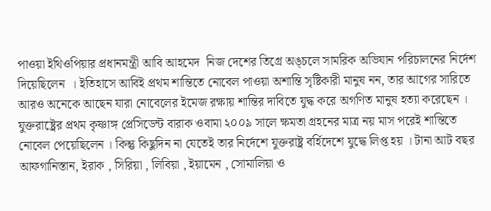পাওয়া ইথিওপিয়ার প্রধানমন্ত্রী আবি আহমেদ  নিজ দেশের তিগ্রে অঙ্চলে সামরিক অভিযান পরিচালনের নির্দেশ দিয়েছিলেন  । ইতিহাসে আবিই প্রথম শান্তিতে নোবেল পাওয়া অশান্তি সৃষ্টিকারী মানুষ নন, তার আগের সারিতে আরও অনেকে আছেন যারা নোবেলের ইমেজ রক্ষায় শান্তির দাবিতে যুদ্ধ করে অগণিত মানুষ হত্যা করেছেন । যুক্তরাষ্ট্রের প্রথম কৃষ্ণাঙ্গ প্রেসিডেন্ট বারাক ওবামা ২০০৯ সালে ক্ষমতা গ্রহনের মাত্র নয় মাস পরেই শান্তিতে নোবেল পেয়েছিলেন । কিন্তু কিছুদিন না যেতেই তার নির্দেশে যুক্তরাষ্ট্র বর্হিদেশে যুদ্ধে লিপ্ত হয় । টানা আট বছর আফগানিস্তান, ইরাক , সিরিয়া , লিবিয়া , ইয়ামেন , সোমালিয়া ও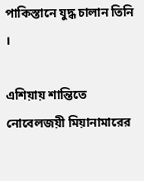পাকিস্তানে যুদ্ধ চালান তিনি ।

এশিয়ায় শান্তিতে নোবেলজয়ী মিয়ানামারের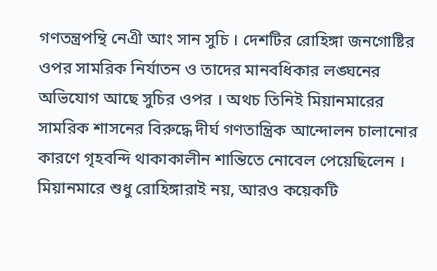গণতন্ত্রপন্থি নেএী আং সান সুচি । দেশটির রোহিঙ্গা জনগোষ্টির ওপর সামরিক নির্যাতন ও তাদের মানবধিকার লঙ্ঘনের অভিযোগ আছে সুচির ওপর । অথচ তিনিই মিয়ানমারের সামরিক শাসনের বিরুদ্ধে দীর্ঘ গণতান্ত্রিক আন্দোলন চালানোর কারণে গৃহবন্দি থাকাকালীন শান্তিতে নোবেল পেয়েছিলেন । মিয়ানমারে শুধু রোহিঙ্গারাই নয়, আরও কয়েকটি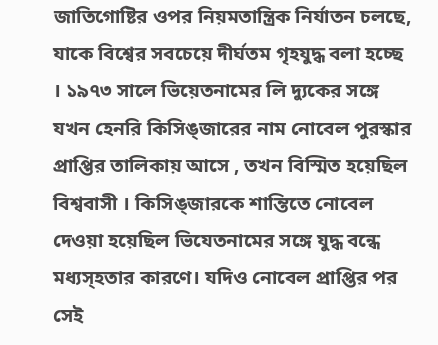জাতিগোষ্টির ওপর নিয়মতান্ত্রিক নির্যাতন চলছে, যাকে বিশ্বের সবচেয়ে দীর্ঘতম গৃহযুদ্ধ বলা হচ্ছে । ১৯৭৩ সালে ভিয়েতনামের লি দ্যুকের সঙ্গে যখন হেনরি কিসিঙ্জারের নাম নোবেল পুরস্কার প্রাপ্তির তালিকায় আসে , তখন বিস্মিত হয়েছিল বিশ্ববাসী । কিসিঙ্জারকে শান্তিতে নোবেল দেওয়া হয়েছিল ভিযেতনামের সঙ্গে যুদ্ধ বন্ধে মধ্যস্হতার কারণে। যদিও নোবেল প্রাপ্তির পর সেই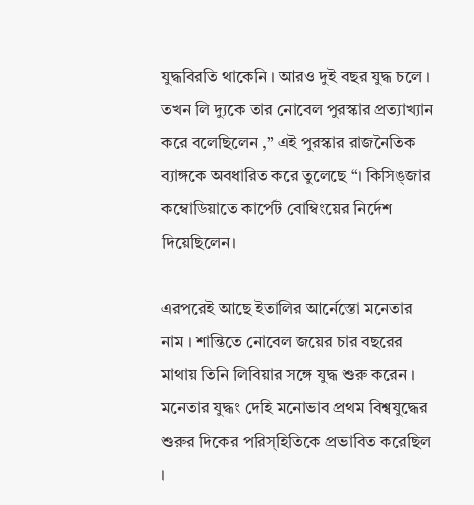যুদ্ধবিরতি থাকেনি । আরও দুই বছর যুদ্ধ চলে । তখন লি দ্যুকে তার নোবেল পুরস্কার প্রত্যাখ্যান করে বলেছিলেন ,” এই পুরস্কার রাজনৈতিক ব্যাঙ্গকে অবধারিত করে তুলেছে “। কিসিঙ্জার কম্বোডিয়াতে কার্পেট বোম্বিংয়ের নির্দেশ দিয়েছিলেন।

এরপরেই আছে ইতালির আর্নেস্তো মনেতার নাম । শান্তিতে নোবেল জয়ের চার বছরের মাথায় তিনি লিবিয়ার সঙ্গে যুদ্ধ শুরু করেন । মনেতার যুদ্ধং দেহি মনোভাব প্রথম বিশ্বযুদ্ধের শুরুর দিকের পরিস্হিতিকে প্রভাবিত করেছিল ।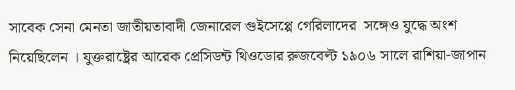সাবেক সেনা মেনতা জাতীয়তাবাদী জেনারেল গুইসেপ্পে গেরিলাদের  সঙ্গেও যুদ্ধে অংশ নিয়েছিলেন । যুক্তরাষ্ট্রের আরেক প্রেসিডন্ট থিওডোর রুজবেল্ট ১৯০৬ সালে রাশিয়া-জাপান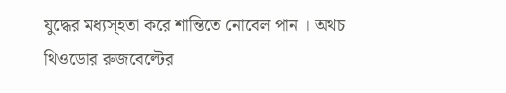যুদ্ধের মধ্যস্হতা করে শান্তিতে নোবেল পান । অথচ থিওডোর রুজবেল্টের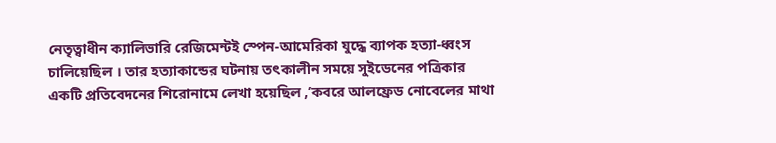নেতৃত্বাধীন ক্যালিভারি রেজিমেন্টই স্পেন-আমেরিকা যুদ্ধে ব্যাপক হত্যা-ধ্বংস চালিয়েছিল । তার হত্যাকান্ডের ঘটনায় তৎকালীন সময়ে সুইডেনের পত্রিকার একটি প্রতিবেদনের শিরোনামে লেখা হয়েছিল ,’কবরে আলফ্রেড নোবেলের মাথা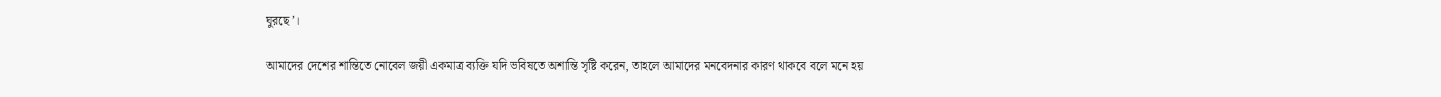ঘুরছে’।

আমাদের দেশের শান্তিতে নোবেল জয়ী একমাত্র ব্যক্তি যদি ভবিষতে অশান্তি সৃষ্টি করেন, তাহলে আমাদের মনবেদনার কারণ থাকবে বলে মনে হয়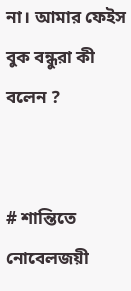না। আমার ফেইস বুক বন্ধুরা কী বলেন ?


# শান্তিতে নোবেলজয়ী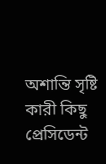অশান্তি সৃষ্টি কারী কিছু প্রেসিডেন্ট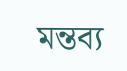মন্তব্য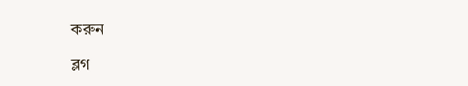করুন

ব্লগ